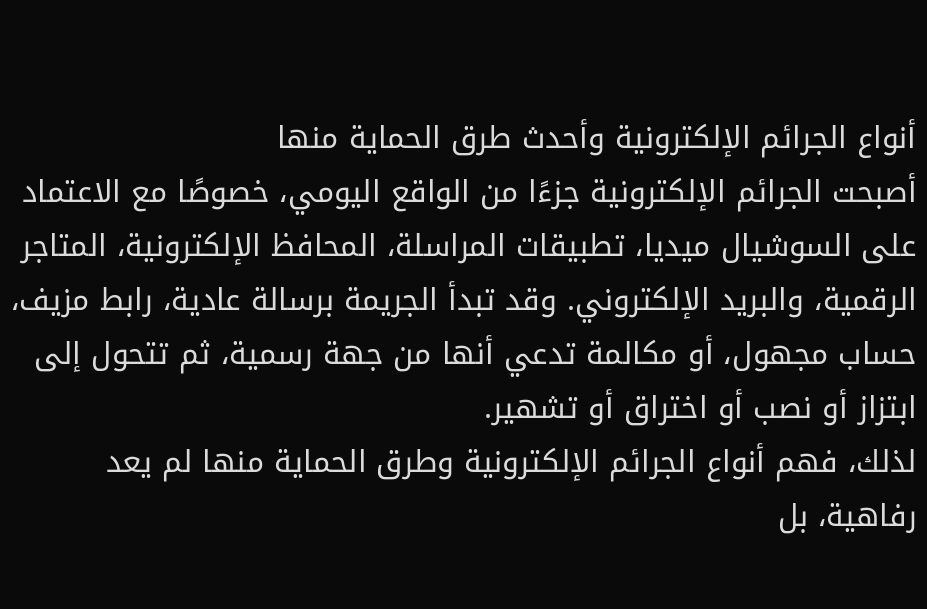أنواع الجرائم الإلكترونية وأحدث طرق الحماية منها
أصبحت الجرائم الإلكترونية جزءًا من الواقع اليومي، خصوصًا مع الاعتماد على السوشيال ميديا، تطبيقات المراسلة، المحافظ الإلكترونية، المتاجر الرقمية، والبريد الإلكتروني. وقد تبدأ الجريمة برسالة عادية، رابط مزيف، حساب مجهول، أو مكالمة تدعي أنها من جهة رسمية، ثم تتحول إلى ابتزاز أو نصب أو اختراق أو تشهير.
لذلك، فهم أنواع الجرائم الإلكترونية وطرق الحماية منها لم يعد رفاهية، بل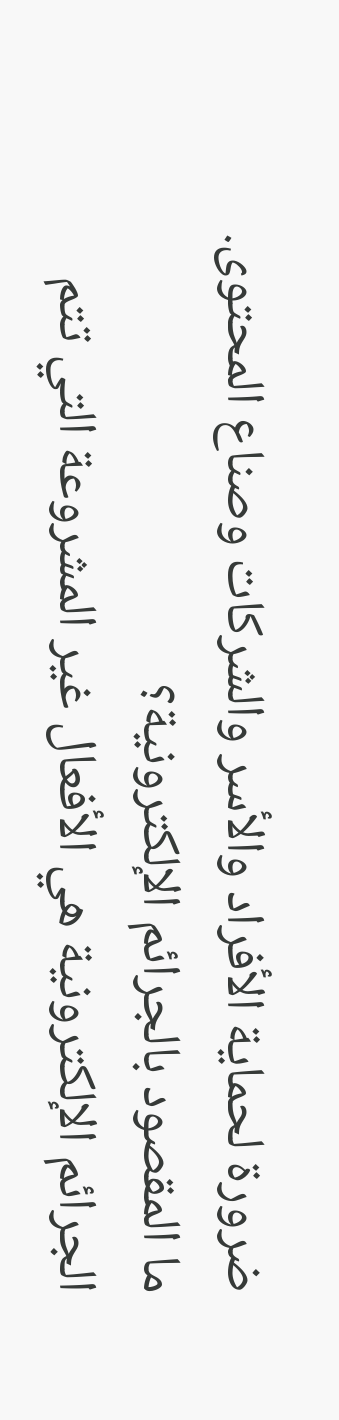ضرورة لحماية الأفراد والأسر والشركات وصناع المحتوى.
ما المقصود بالجرائم الإلكترونية؟
الجرائم الإلكترونية هي الأفعال غير المشروعة التي تتم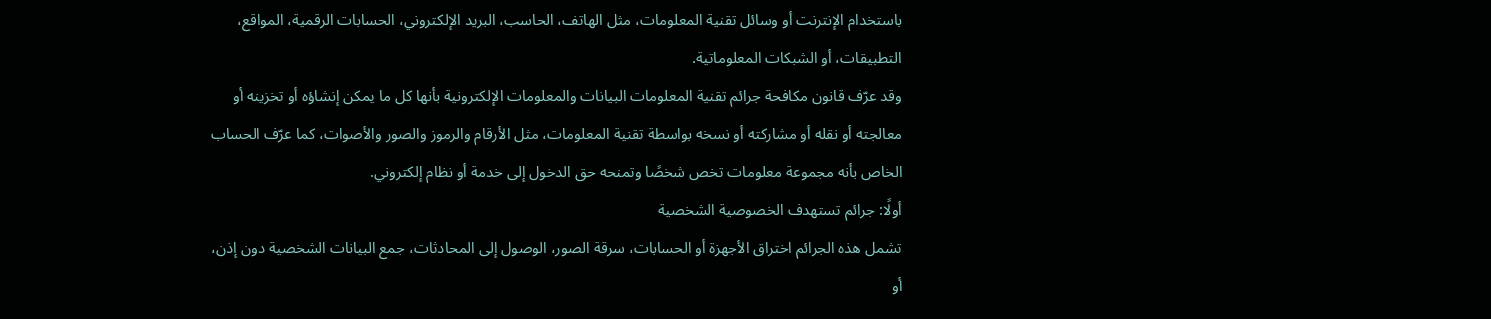باستخدام الإنترنت أو وسائل تقنية المعلومات، مثل الهاتف، الحاسب، البريد الإلكتروني، الحسابات الرقمية، المواقع، التطبيقات، أو الشبكات المعلوماتية.
وقد عرّف قانون مكافحة جرائم تقنية المعلومات البيانات والمعلومات الإلكترونية بأنها كل ما يمكن إنشاؤه أو تخزينه أو معالجته أو نقله أو مشاركته أو نسخه بواسطة تقنية المعلومات، مثل الأرقام والرموز والصور والأصوات، كما عرّف الحساب الخاص بأنه مجموعة معلومات تخص شخصًا وتمنحه حق الدخول إلى خدمة أو نظام إلكتروني.
أولًا: جرائم تستهدف الخصوصية الشخصية
تشمل هذه الجرائم اختراق الأجهزة أو الحسابات، سرقة الصور، الوصول إلى المحادثات، جمع البيانات الشخصية دون إذن، أو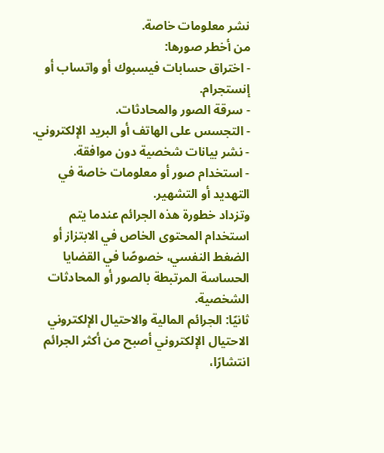نشر معلومات خاصة.
من أخطر صورها:
- اختراق حسابات فيسبوك أو واتساب أو إنستجرام.
- سرقة الصور والمحادثات.
- التجسس على الهاتف أو البريد الإلكتروني.
- نشر بيانات شخصية دون موافقة.
- استخدام صور أو معلومات خاصة في التهديد أو التشهير.
وتزداد خطورة هذه الجرائم عندما يتم استخدام المحتوى الخاص في الابتزاز أو الضغط النفسي، خصوصًا في القضايا الحساسة المرتبطة بالصور أو المحادثات الشخصية.
ثانيًا: الجرائم المالية والاحتيال الإلكتروني
الاحتيال الإلكتروني أصبح من أكثر الجرائم انتشارًا،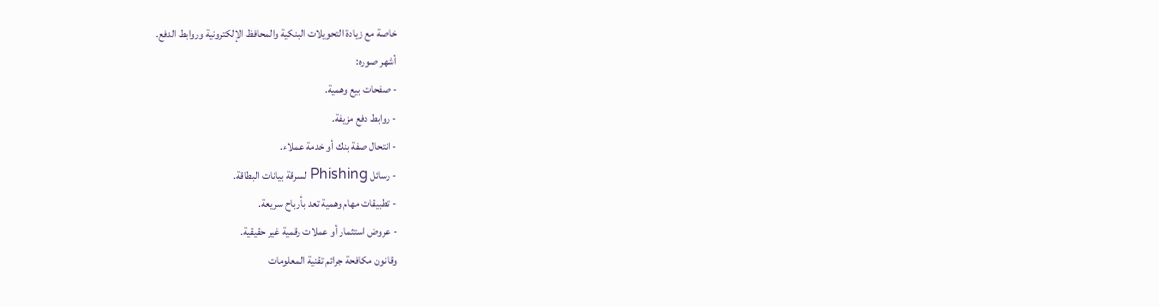خاصة مع زيادة التحويلات البنكية والمحافظ الإلكترونية وروابط الدفع.
أشهر صوره:
- صفحات بيع وهمية.
- روابط دفع مزيفة.
- انتحال صفة بنك أو خدمة عملاء.
- رسائل Phishing لسرقة بيانات البطاقة.
- تطبيقات مهام وهمية تعد بأرباح سريعة.
- عروض استثمار أو عملات رقمية غير حقيقية.
وقانون مكافحة جرائم تقنية المعلومات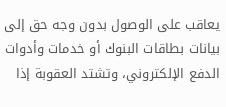يعاقب على الوصول بدون وجه حق إلى بيانات بطاقات البنوك أو خدمات وأدوات الدفع الإلكتروني، وتشتد العقوبة إذا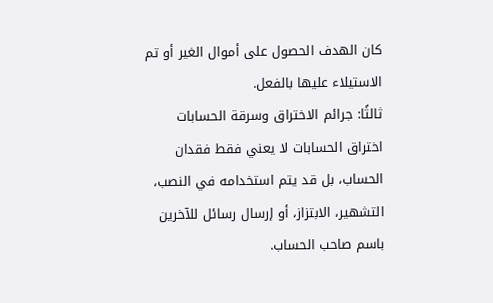كان الهدف الحصول على أموال الغير أو تم الاستيلاء عليها بالفعل.
ثالثًا: جرائم الاختراق وسرقة الحسابات
اختراق الحسابات لا يعني فقط فقدان الحساب، بل قد يتم استخدامه في النصب، التشهير، الابتزاز، أو إرسال رسائل للآخرين باسم صاحب الحساب.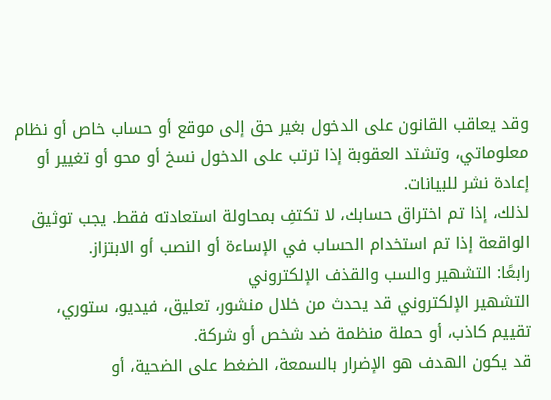وقد يعاقب القانون على الدخول بغير حق إلى موقع أو حساب خاص أو نظام معلوماتي، وتشتد العقوبة إذا ترتب على الدخول نسخ أو محو أو تغيير أو إعادة نشر للبيانات.
لذلك، إذا تم اختراق حسابك، لا تكتفِ بمحاولة استعادته فقط. يجب توثيق الواقعة إذا تم استخدام الحساب في الإساءة أو النصب أو الابتزاز.
رابعًا: التشهير والسب والقذف الإلكتروني
التشهير الإلكتروني قد يحدث من خلال منشور، تعليق، فيديو، ستوري، تقييم كاذب، أو حملة منظمة ضد شخص أو شركة.
قد يكون الهدف هو الإضرار بالسمعة، الضغط على الضحية، أو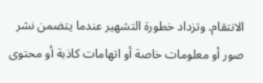الانتقام. وتزداد خطورة التشهير عندما يتضمن نشر صور أو معلومات خاصة أو اتهامات كاذبة أو محتوى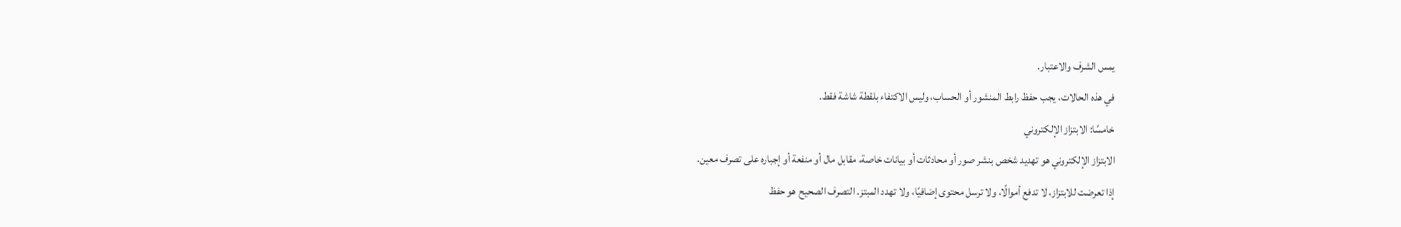يمس الشرف والاعتبار.
في هذه الحالات، يجب حفظ رابط المنشور أو الحساب، وليس الاكتفاء بلقطة شاشة فقط.
خامسًا: الابتزاز الإلكتروني
الابتزاز الإلكتروني هو تهديد شخص بنشر صور أو محادثات أو بيانات خاصة، مقابل مال أو منفعة أو إجباره على تصرف معين.
إذا تعرضت للابتزاز، لا تدفع أموالًا، ولا ترسل محتوى إضافيًا، ولا تهدد المبتز. التصرف الصحيح هو حفظ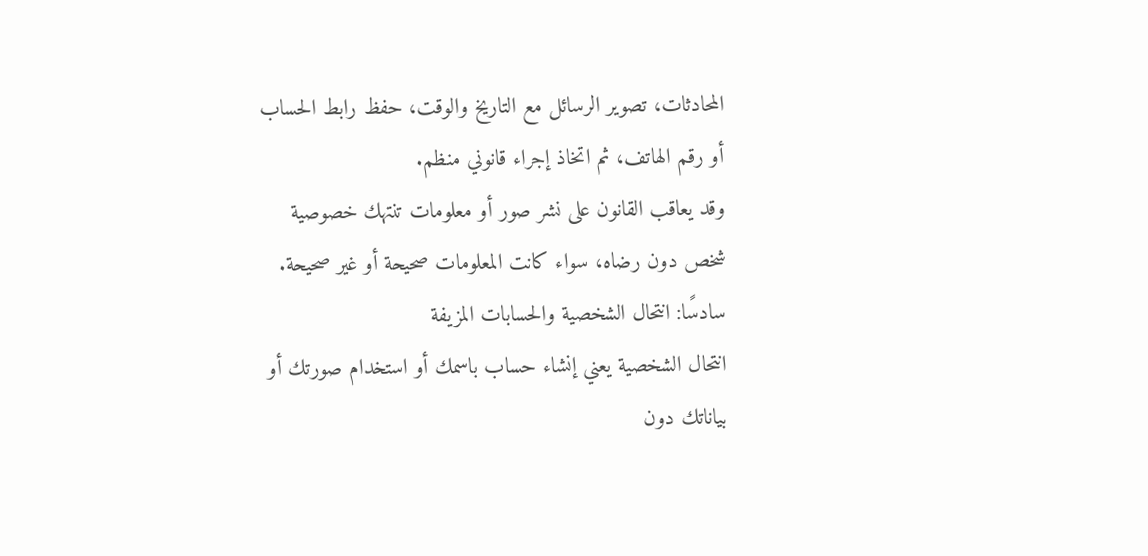المحادثات، تصوير الرسائل مع التاريخ والوقت، حفظ رابط الحساب أو رقم الهاتف، ثم اتخاذ إجراء قانوني منظم.
وقد يعاقب القانون على نشر صور أو معلومات تنتهك خصوصية شخص دون رضاه، سواء كانت المعلومات صحيحة أو غير صحيحة.
سادسًا: انتحال الشخصية والحسابات المزيفة
انتحال الشخصية يعني إنشاء حساب باسمك أو استخدام صورتك أو بياناتك دون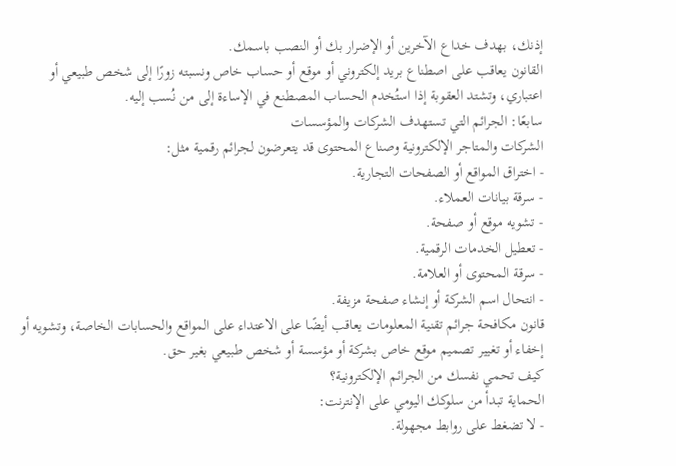إذنك، بهدف خداع الآخرين أو الإضرار بك أو النصب باسمك.
القانون يعاقب على اصطناع بريد إلكتروني أو موقع أو حساب خاص ونسبته زورًا إلى شخص طبيعي أو اعتباري، وتشتد العقوبة إذا استُخدم الحساب المصطنع في الإساءة إلى من نُسب إليه.
سابعًا: الجرائم التي تستهدف الشركات والمؤسسات
الشركات والمتاجر الإلكترونية وصناع المحتوى قد يتعرضون لجرائم رقمية مثل:
- اختراق المواقع أو الصفحات التجارية.
- سرقة بيانات العملاء.
- تشويه موقع أو صفحة.
- تعطيل الخدمات الرقمية.
- سرقة المحتوى أو العلامة.
- انتحال اسم الشركة أو إنشاء صفحة مزيفة.
قانون مكافحة جرائم تقنية المعلومات يعاقب أيضًا على الاعتداء على المواقع والحسابات الخاصة، وتشويه أو إخفاء أو تغيير تصميم موقع خاص بشركة أو مؤسسة أو شخص طبيعي بغير حق.
كيف تحمي نفسك من الجرائم الإلكترونية؟
الحماية تبدأ من سلوكك اليومي على الإنترنت:
- لا تضغط على روابط مجهولة.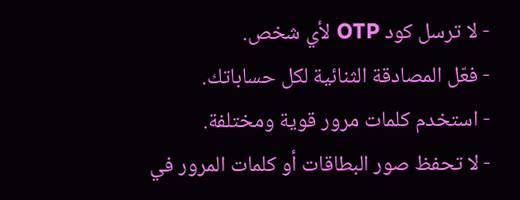- لا ترسل كود OTP لأي شخص.
- فعّل المصادقة الثنائية لكل حساباتك.
- استخدم كلمات مرور قوية ومختلفة.
- لا تحفظ صور البطاقات أو كلمات المرور في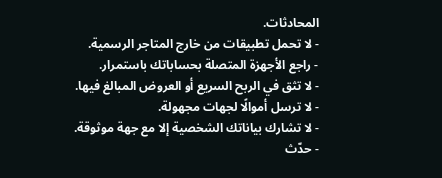المحادثات.
- لا تحمل تطبيقات من خارج المتاجر الرسمية.
- راجع الأجهزة المتصلة بحساباتك باستمرار.
- لا تثق في الربح السريع أو العروض المبالغ فيها.
- لا ترسل أموالًا لجهات مجهولة.
- لا تشارك بياناتك الشخصية إلا مع جهة موثوقة.
- حدّث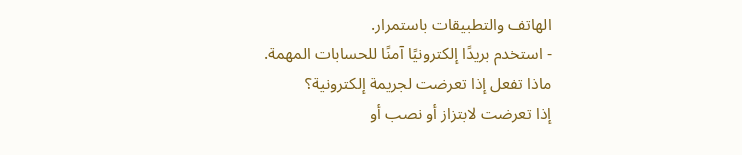الهاتف والتطبيقات باستمرار.
- استخدم بريدًا إلكترونيًا آمنًا للحسابات المهمة.
ماذا تفعل إذا تعرضت لجريمة إلكترونية؟
إذا تعرضت لابتزاز أو نصب أو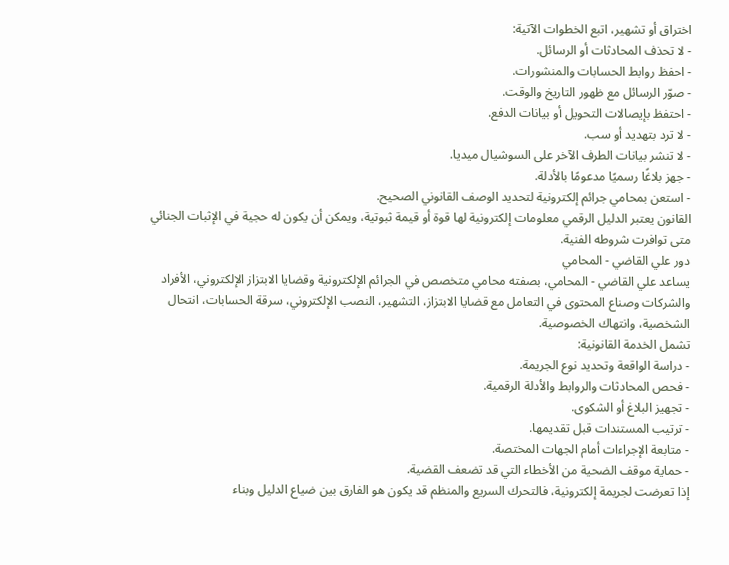اختراق أو تشهير، اتبع الخطوات الآتية:
- لا تحذف المحادثات أو الرسائل.
- احفظ روابط الحسابات والمنشورات.
- صوّر الرسائل مع ظهور التاريخ والوقت.
- احتفظ بإيصالات التحويل أو بيانات الدفع.
- لا ترد بتهديد أو سب.
- لا تنشر بيانات الطرف الآخر على السوشيال ميديا.
- جهز بلاغًا رسميًا مدعومًا بالأدلة.
- استعن بمحامي جرائم إلكترونية لتحديد الوصف القانوني الصحيح.
القانون يعتبر الدليل الرقمي معلومات إلكترونية لها قوة أو قيمة ثبوتية، ويمكن أن يكون له حجية في الإثبات الجنائي متى توافرت شروطه الفنية.
دور علي القاضي - المحامي
يساعد علي القاضي - المحامي، بصفته محامي متخصص في الجرائم الإلكترونية وقضايا الابتزاز الإلكتروني، الأفراد والشركات وصناع المحتوى في التعامل مع قضايا الابتزاز، التشهير، النصب الإلكتروني، سرقة الحسابات، انتحال الشخصية، وانتهاك الخصوصية.
تشمل الخدمة القانونية:
- دراسة الواقعة وتحديد نوع الجريمة.
- فحص المحادثات والروابط والأدلة الرقمية.
- تجهيز البلاغ أو الشكوى.
- ترتيب المستندات قبل تقديمها.
- متابعة الإجراءات أمام الجهات المختصة.
- حماية موقف الضحية من الأخطاء التي قد تضعف القضية.
إذا تعرضت لجريمة إلكترونية، فالتحرك السريع والمنظم قد يكون هو الفارق بين ضياع الدليل وبناء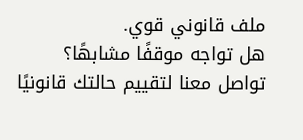ملف قانوني قوي.
هل تواجه موقفًا مشابهًا؟
تواصل معنا لتقييم حالتك قانونيًا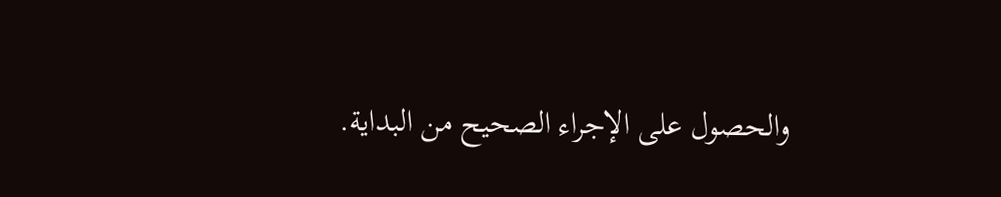والحصول على الإجراء الصحيح من البداية.